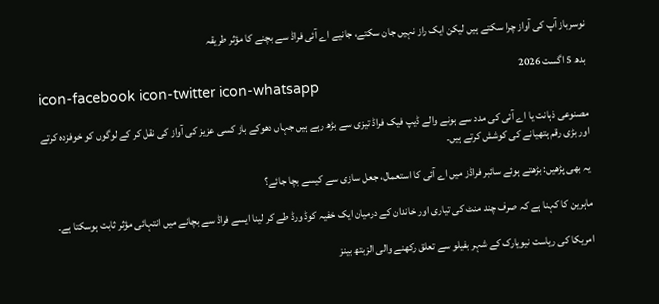نوسرباز آپ کی آواز چرا سکتے ہیں لیکن ایک راز نہیں جان سکتے، جانیے اے آئی فراڈ سے بچنے کا مؤثر طریقہ

بدھ 5 اگست 2026
icon-facebook icon-twitter icon-whatsapp

مصنوعی ذہانت یا اے آئی کی مدد سے ہونے والے ڈیپ فیک فراڈ تیزی سے بڑھ رہے ہیں جہاں دھوکے باز کسی عزیز کی آواز کی نقل کر کے لوگوں کو خوفزدہ کرتے اور بڑی رقم ہتھیانے کی کوشش کرتے ہیں۔

یہ بھی پڑھیں: بڑھتے ہوئے سائبر فراڈز میں اے آئی کا استعمال، جعل سازی سے کیسے بچا جائے؟

ماہرین کا کہنا ہے کہ صرف چند منٹ کی تیاری اور خاندان کے درمیان ایک خفیہ کوڈ ورڈ طے کر لینا ایسے فراڈ سے بچانے میں انتہائی مؤثر ثابت ہوسکتا ہے۔

امریکا کی ریاست نیویارک کے شہر بفیلو سے تعلق رکھنے والی الزبتھ بینز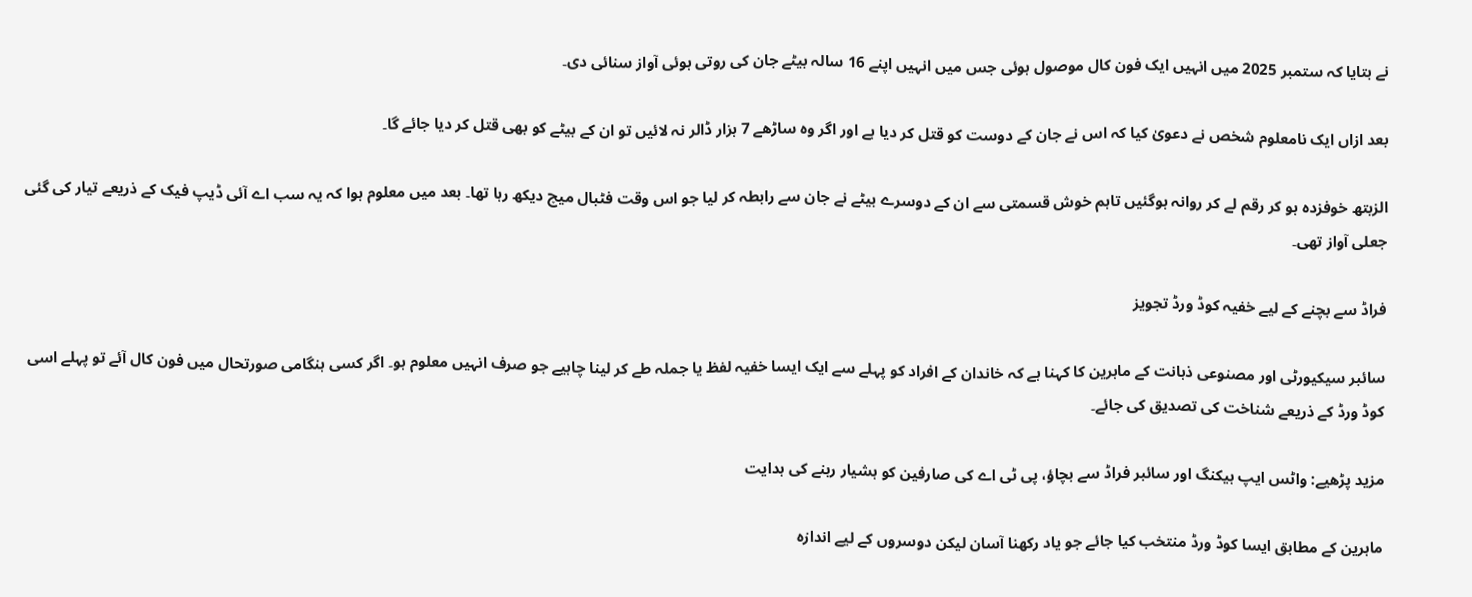نے بتایا کہ ستمبر 2025 میں انہیں ایک فون کال موصول ہوئی جس میں انہیں اپنے 16 سالہ بیٹے جان کی روتی ہوئی آواز سنائی دی۔

بعد ازاں ایک نامعلوم شخص نے دعویٰ کیا کہ اس نے جان کے دوست کو قتل کر دیا ہے اور اگر وہ ساڑھے 7 ہزار ڈالر نہ لائیں تو ان کے بیٹے کو بھی قتل کر دیا جائے گا۔

الزبتھ خوفزدہ ہو کر رقم لے کر روانہ ہوگئیں تاہم خوش قسمتی سے ان کے دوسرے بیٹے نے جان سے رابطہ کر لیا جو اس وقت فٹبال میچ دیکھ رہا تھا۔ بعد میں معلوم ہوا کہ یہ سب اے آئی ڈیپ فیک کے ذریعے تیار کی گئی جعلی آواز تھی۔

فراڈ سے بچنے کے لیے خفیہ کوڈ ورڈ تجویز

سائبر سیکیورٹی اور مصنوعی ذہانت کے ماہرین کا کہنا ہے کہ خاندان کے افراد کو پہلے سے ایک ایسا خفیہ لفظ یا جملہ طے کر لینا چاہیے جو صرف انہیں معلوم ہو۔ اگر کسی ہنگامی صورتحال میں فون کال آئے تو پہلے اسی کوڈ ورڈ کے ذریعے شناخت کی تصدیق کی جائے۔

مزید پڑھیے: واٹس ایپ ہیکنگ اور سائبر فراڈ سے بچاؤ، پی ٹی اے کی صارفین کو ہشیار رہنے کی ہدایت

ماہرین کے مطابق ایسا کوڈ ورڈ منتخب کیا جائے جو یاد رکھنا آسان لیکن دوسروں کے لیے اندازہ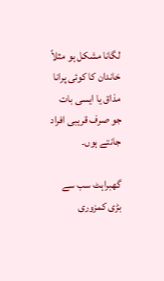لگانا مشکل ہو مثلاً خاندان کا کوئی پرانا مذاق یا ایسی بات جو صرف قریبی افراد جانتے ہوں۔

گھبراہٹ سب سے بڑی کمزوری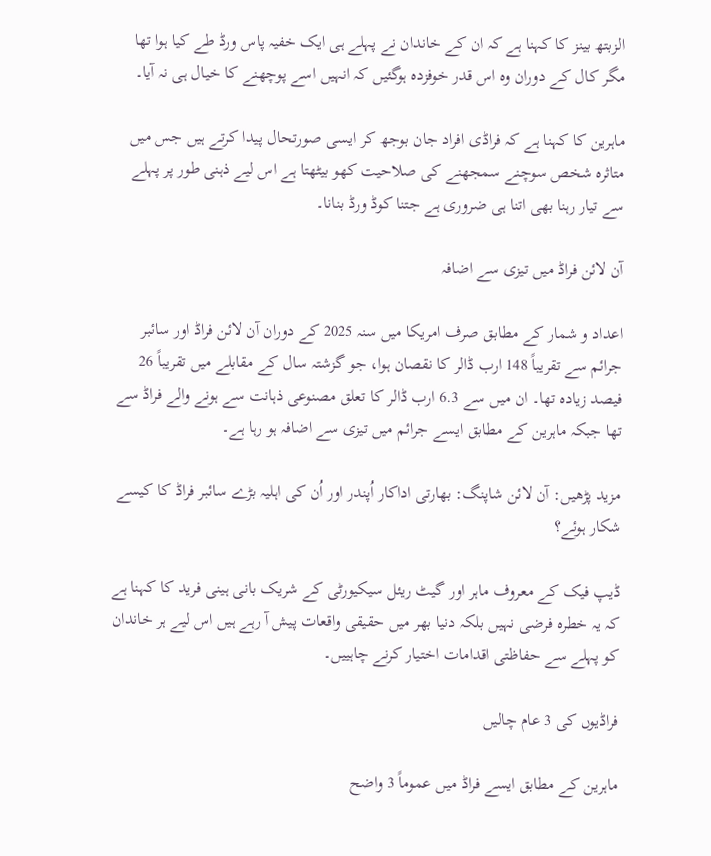الزبتھ بینز کا کہنا ہے کہ ان کے خاندان نے پہلے ہی ایک خفیہ پاس ورڈ طے کیا ہوا تھا مگر کال کے دوران وہ اس قدر خوفزدہ ہوگئیں کہ انہیں اسے پوچھنے کا خیال ہی نہ آیا۔

ماہرین کا کہنا ہے کہ فراڈی افراد جان بوجھ کر ایسی صورتحال پیدا کرتے ہیں جس میں متاثرہ شخص سوچنے سمجھنے کی صلاحیت کھو بیٹھتا ہے اس لیے ذہنی طور پر پہلے سے تیار رہنا بھی اتنا ہی ضروری ہے جتنا کوڈ ورڈ بنانا۔

آن لائن فراڈ میں تیزی سے اضافہ

اعداد و شمار کے مطابق صرف امریکا میں سنہ 2025 کے دوران آن لائن فراڈ اور سائبر جرائم سے تقریباً 148 ارب ڈالر کا نقصان ہوا، جو گزشتہ سال کے مقابلے میں تقریباً 26 فیصد زیادہ تھا۔ ان میں سے 6.3 ارب ڈالر کا تعلق مصنوعی ذہانت سے ہونے والے فراڈ سے تھا جبکہ ماہرین کے مطابق ایسے جرائم میں تیزی سے اضافہ ہو رہا ہے۔

مزید پڑھیں: آن لائن شاپنگ: بھارتی اداکار اُپندر اور اُن کی اہلیہ بڑے سائبر فراڈ کا کیسے شکار ہوئے؟

ڈیپ فیک کے معروف ماہر اور گیٹ ریئل سیکیورٹی کے شریک بانی ہینی فرید کا کہنا ہے کہ یہ خطرہ فرضی نہیں بلکہ دنیا بھر میں حقیقی واقعات پیش آ رہے ہیں اس لیے ہر خاندان کو پہلے سے حفاظتی اقدامات اختیار کرنے چاہییں۔

فراڈیوں کی 3 عام چالیں

ماہرین کے مطابق ایسے فراڈ میں عموماً 3 واضح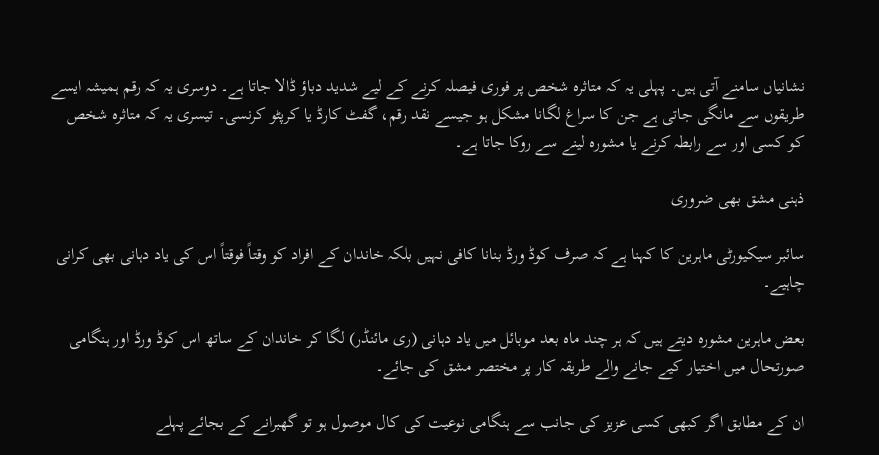نشانیاں سامنے آتی ہیں۔ پہلی یہ کہ متاثرہ شخص پر فوری فیصلہ کرنے کے لیے شدید دباؤ ڈالا جاتا ہے۔ دوسری یہ کہ رقم ہمیشہ ایسے طریقوں سے مانگی جاتی ہے جن کا سراغ لگانا مشکل ہو جیسے نقد رقم، گفٹ کارڈ یا کرپٹو کرنسی۔ تیسری یہ کہ متاثرہ شخص کو کسی اور سے رابطہ کرنے یا مشورہ لینے سے روکا جاتا ہے۔

ذہنی مشق بھی ضروری

سائبر سیکیورٹی ماہرین کا کہنا ہے کہ صرف کوڈ ورڈ بنانا کافی نہیں بلکہ خاندان کے افراد کو وقتاً فوقتاً اس کی یاد دہانی بھی کرانی چاہیے۔

بعض ماہرین مشورہ دیتے ہیں کہ ہر چند ماہ بعد موبائل میں یاد دہانی (ری مائنڈر) لگا کر خاندان کے ساتھ اس کوڈ ورڈ اور ہنگامی صورتحال میں اختیار کیے جانے والے طریقہ کار پر مختصر مشق کی جائے۔

ان کے مطابق اگر کبھی کسی عزیز کی جانب سے ہنگامی نوعیت کی کال موصول ہو تو گھبرانے کے بجائے پہلے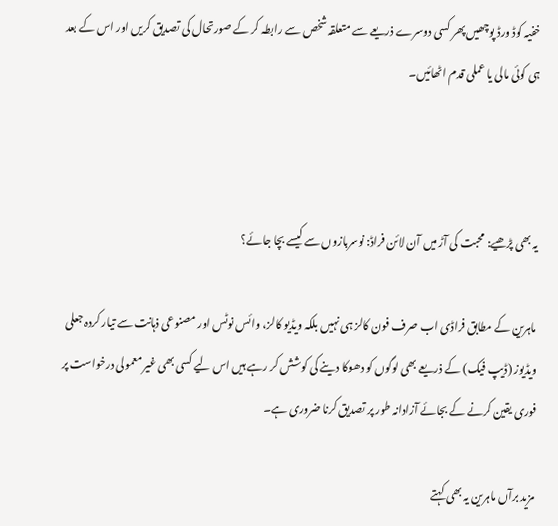خفیہ کوڈ ورڈ پوچھیں پھر کسی دوسرے ذریعے سے متعلقہ شخص سے رابطہ کر کے صورتحال کی تصدیق کریں اور اس کے بعد ہی کوئی مالی یا عملی قدم اٹھائیں۔



یہ بھی پڑھیے: محبت کی آڑ میں آن لائن فراڈ: نوسربازوں سے کیسے بچا جائے؟

ماہرین کے مطابق فراڈی اب صرف فون کالز ہی نہیں بلکہ ویڈیو کالز، وائس نوٹس اور مصنوعی ذہانت سے تیار کردہ جعلی ویڈیوز (ڈیپ فیک) کے ذریعے بھی لوگوں کو دھوکا دینے کی کوشش کر رہے ہیں اس لیے کسی بھی غیر معمولی درخواست پر فوری یقین کرنے کے بجائے آزادانہ طور پر تصدیق کرنا ضروری ہے۔

مزید برآں ماہرین یہ بھی کہتے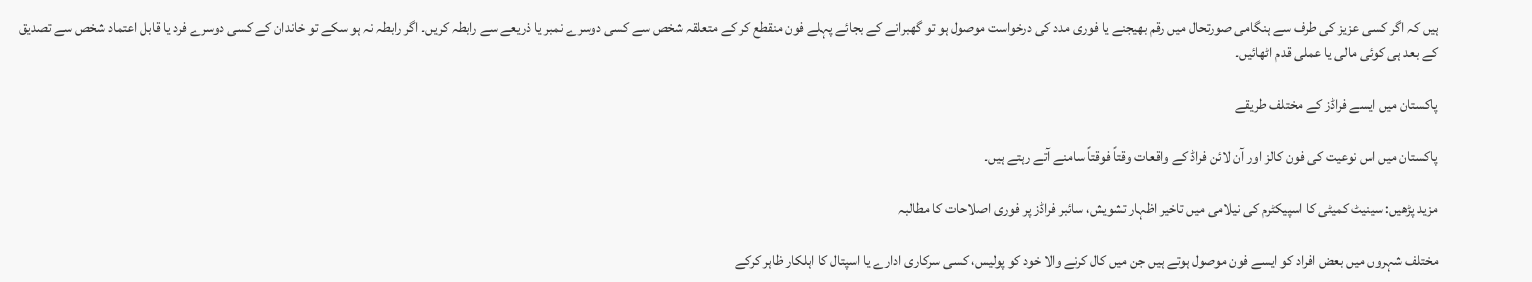ہیں کہ اگر کسی عزیز کی طرف سے ہنگامی صورتحال میں رقم بھیجنے یا فوری مدد کی درخواست موصول ہو تو گھبرانے کے بجائے پہلے فون منقطع کر کے متعلقہ شخص سے کسی دوسرے نمبر یا ذریعے سے رابطہ کریں۔ اگر رابطہ نہ ہو سکے تو خاندان کے کسی دوسرے فرد یا قابل اعتماد شخص سے تصدیق کے بعد ہی کوئی مالی یا عملی قدم اٹھائیں۔

پاکستان میں ایسے فراڈز کے مختلف طریقے

پاکستان میں اس نوعیت کی فون کالز اور آن لائن فراڈ کے واقعات وقتاً فوقتاً سامنے آتے رہتے ہیں۔

مزید پڑھیں: سینیٹ کمیٹی کا اسپیکٹرم کی نیلامی میں تاخیر اظہار تشویش، سائبر فراڈز پر فوری اصلاحات کا مطالبہ

مختلف شہروں میں بعض افراد کو ایسے فون موصول ہوتے ہیں جن میں کال کرنے والا خود کو پولیس، کسی سرکاری ادارے یا اسپتال کا اہلکار ظاہر کرکے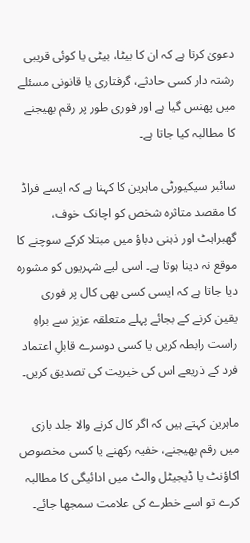دعویٰ کرتا ہے کہ ان کا بیٹا، بیٹی یا کوئی قریبی رشتہ دار کسی حادثے، گرفتاری یا قانونی مسئلے میں پھنس گیا ہے اور فوری طور پر رقم بھیجنے کا مطالبہ کیا جاتا ہے۔

سائبر سیکیورٹی ماہرین کا کہنا ہے کہ ایسے فراڈ کا مقصد متاثرہ شخص کو اچانک خوف، گھبراہٹ اور ذہنی دباؤ میں مبتلا کرکے سوچنے کا موقع نہ دینا ہوتا ہے۔ اسی لیے شہریوں کو مشورہ دیا جاتا ہے کہ ایسی کسی بھی کال پر فوری یقین کرنے کے بجائے پہلے متعلقہ عزیز سے براہِ راست رابطہ کریں یا کسی دوسرے قابلِ اعتماد فرد کے ذریعے اس کی خیریت کی تصدیق کریں۔

ماہرین کہتے ہیں کہ اگر کال کرنے والا جلد بازی میں رقم بھیجنے، خفیہ رکھنے یا کسی مخصوص اکاؤنٹ یا ڈیجیٹل والٹ میں ادائیگی کا مطالبہ کرے تو اسے خطرے کی علامت سمجھا جائے۔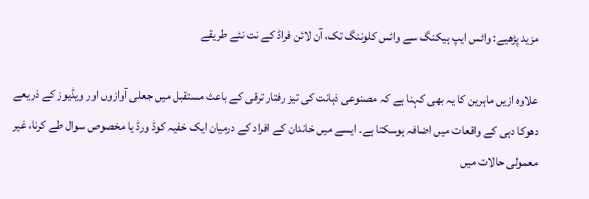مزید پڑھیے: واٹس ایپ ہیکنگ سے وائس کلوننگ تک، آن لائن فراڈ کے نت نئے طریقے

علاوہ ازیں ماہرین کا یہ بھی کہنا ہے کہ مصنوعی ذہانت کی تیز رفتار ترقی کے باعث مستقبل میں جعلی آوازوں اور ویڈیوز کے ذریعے دھوکا دہی کے واقعات میں اضافہ ہوسکتا ہے۔ ایسے میں خاندان کے افراد کے درمیان ایک خفیہ کوڈ ورڈ یا مخصوص سوال طے کرنا، غیر معمولی حالات میں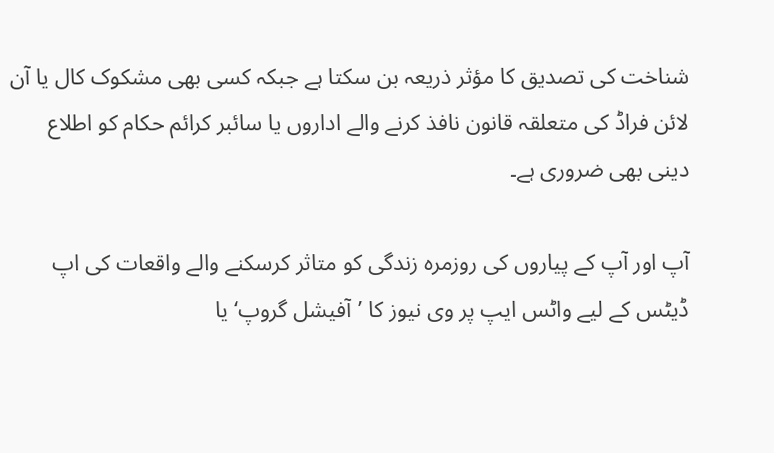شناخت کی تصدیق کا مؤثر ذریعہ بن سکتا ہے جبکہ کسی بھی مشکوک کال یا آن لائن فراڈ کی متعلقہ قانون نافذ کرنے والے اداروں یا سائبر کرائم حکام کو اطلاع دینی بھی ضروری ہے۔

آپ اور آپ کے پیاروں کی روزمرہ زندگی کو متاثر کرسکنے والے واقعات کی اپ ڈیٹس کے لیے واٹس ایپ پر وی نیوز کا ’آفیشل گروپ‘ یا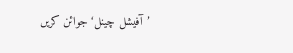’آفیشل چینل‘ جوائن کریں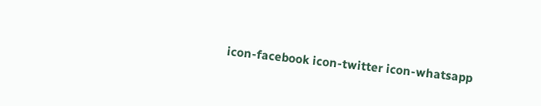icon-facebook icon-twitter icon-whatsapp